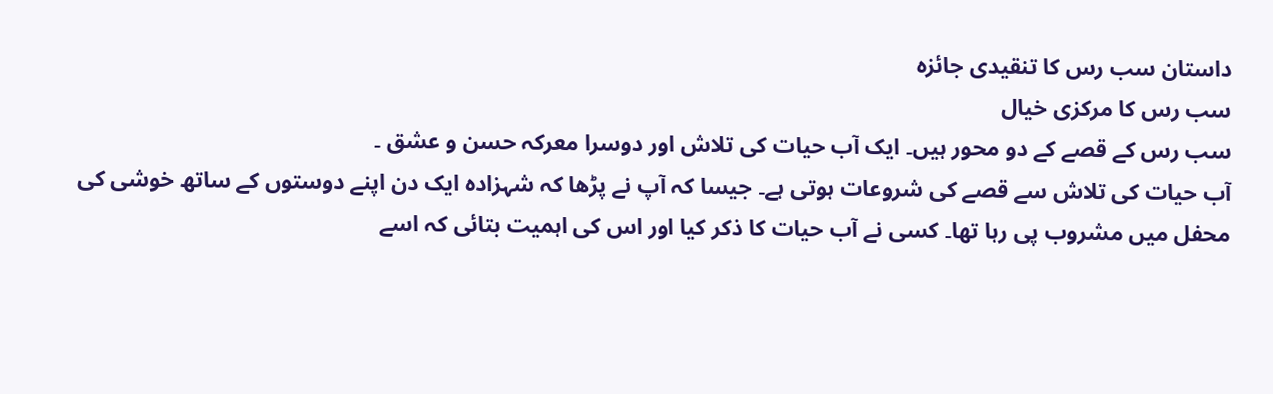داستان سب رس کا تنقیدی جائزہ
سب رس کا مرکزی خیال
سب رس کے قصے کے دو محور ہیں۔ ایک آب حیات کی تلاش اور دوسرا معرکہ حسن و عشق ۔
آب حیات کی تلاش سے قصے کی شروعات ہوتی ہے۔ جیسا کہ آپ نے پڑھا کہ شہزادہ ایک دن اپنے دوستوں کے ساتھ خوشی کی محفل میں مشروب پی رہا تھا۔ کسی نے آب حیات کا ذکر کیا اور اس کی اہمیت بتائی کہ اسے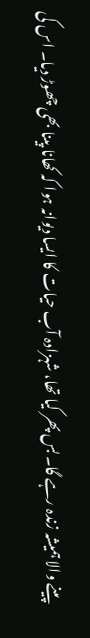پینے والا ہمیشہ زندہ رہے گا۔ بس پھر کیا تھا، شہزادہ آب حیات کا ایسا دیوانہ ہوا کہ کھانا پینا بھی چھوڑ دیا۔ اس کی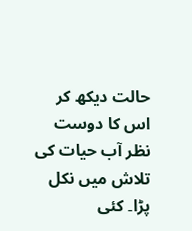حالت دیکھ کر اس کا دوست نظر آب حیات کی تلاش میں نکل پڑا۔ کئی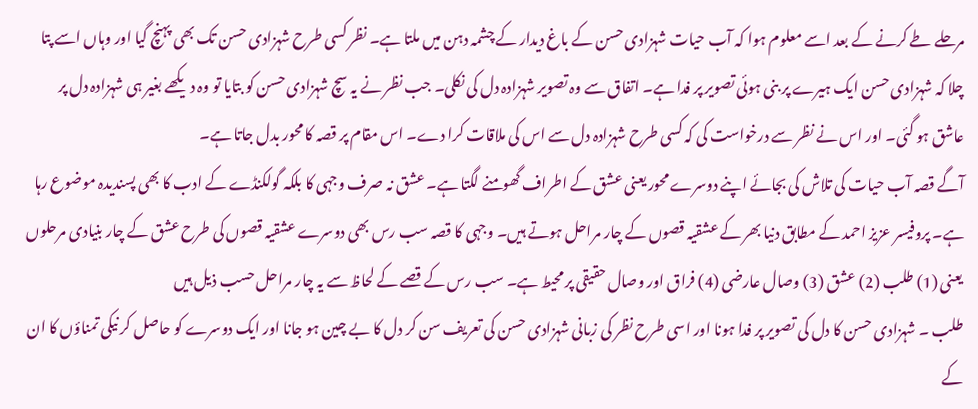مرحلے طے کرنے کے بعد اسے معلوم ہوا کہ آب حیات شہزادی حسن کے باغ دیدار کے چشمہ دہن میں ملتا ہے۔ نظر کسی طرح شہزادی حسن تک بھی پہنچ گیا اور وہاں اسے پتا چلا کہ شہزادی حسن ایک ہیرے پر بنی ہوئی تصویر پر فدا ہے۔ اتفاق سے وہ تصویر شہزادہ دل کی نکلی۔ جب نظر نے یہ سچ شہزادی حسن کو بتایا تو وہ دیکھے بغیر ہی شہزادہ دل پر عاشق ہو گئی۔ اور اس نے نظر سے درخواست کی کہ کسی طرح شہزادہ دل سے اس کی ملاقات کرا دے۔ اس مقام پر قصہ کا محور بدل جاتا ہے۔
آگے قصہ آب حیات کی تلاش کی بجائے اپنے دوسرے محور یعنی عشق کے اطراف گھومنے لگتا ہے۔ عشق نہ صرف وجہی کا بلکہ گولکنڈے کے ادب کا بھی پسندیدہ موضوع رہا ہے۔ پروفیسر عزیز احمد کے مطابق دنیا بھر کے عشقیہ قصوں کے چار مراحل ہوتے ہیں۔ وجہی کا قصہ سب رس بھی دوسرے عشقیہ قصوں کی طرح عشق کے چار بنیادی مرحلوں یعنی (1) طلب (2) عشق (3) وصال عارضی (4) فراق اور وصال حقیقی پر محیط ہے۔ سب رس کے قصے کے لحاظ سے یہ چار مراحل حسب ذیل ہیں
طلب ۔ شہزادی حسن کا دل کی تصویر پر فدا ہونا اور اسی طرح نظر کی زبانی شہزادی حسن کی تعریف سن کر دل کا بے چین ہو جانا اور ایک دوسرے کو حاصل کر نیکی تمناؤں کا ان کے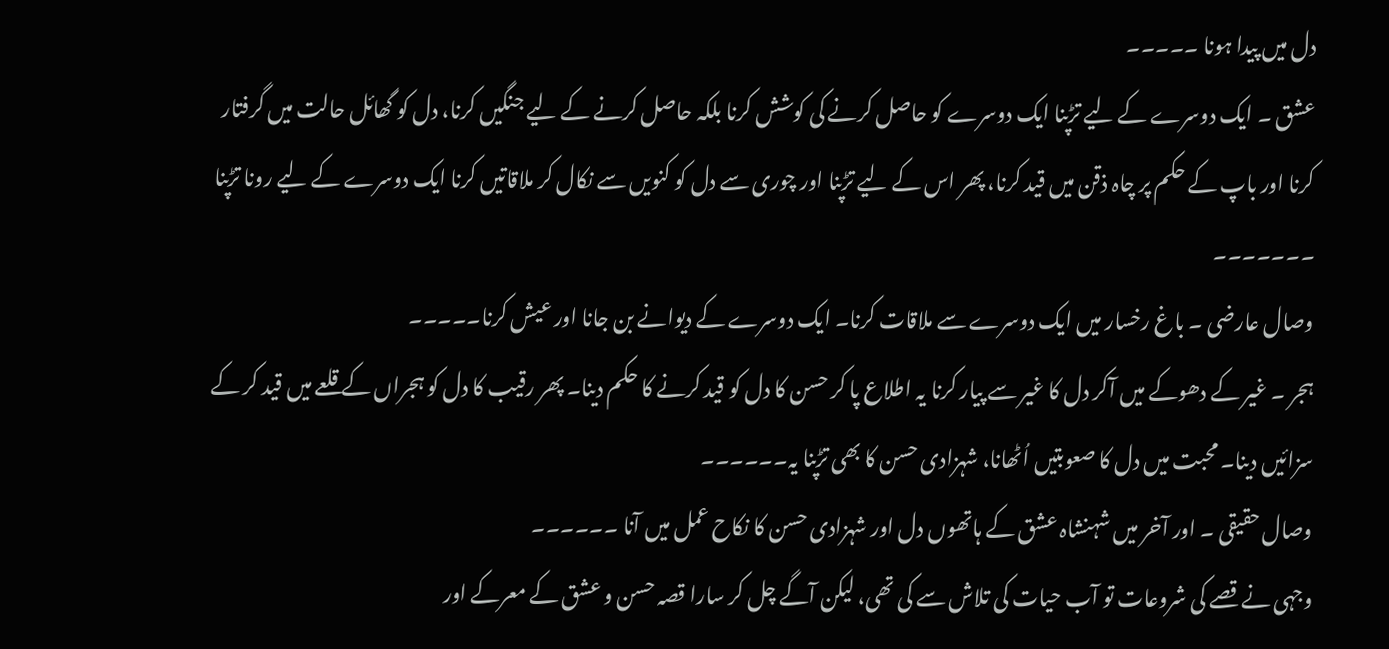دل میں پیدا ہونا ۔۔۔۔۔
عشق ۔ ایک دوسرے کے لیے تڑپنا ایک دوسرے کو حاصل کرنے کی کوشش کرنا بلکہ حاصل کرنے کے لیے جنگیں کرنا، دل کو گھائل حالت میں گرفتار کرنا اور باپ کے حکم پر چاہ ذقن میں قید کرنا، پھر اس کے لیے تڑپنا اور چوری سے دل کو کنویں سے نکال کر ملاقاتیں کرنا ایک دوسرے کے لیے رونا تڑپنا ۔۔۔۔۔۔۔
وصال عارضی ۔ باغ رخسار میں ایک دوسرے سے ملاقات کرنا۔ ایک دوسرے کے دیوانے بن جانا اور عیش کرنا۔۔۔۔۔
ہجر ۔ غیر کے دھوکے میں آکر دل کا غیر سے پیار کرنا یہ اطلاع پا کر حسن کا دل کو قید کرنے کا حکم دینا۔ پھر رقیب کا دل کو ہجراں کے قلعے میں قید کر کے سزائیں دینا۔ محبت میں دل کا صعوبتیں اُٹھانا، شہزادی حسن کا بھی تڑپنا یہ۔۔۔۔۔۔
وصال حقیقی ۔ اور آخر میں شہنشاہ عشق کے ہاتھوں دل اور شہزادی حسن کا نکاح عمل میں آنا ۔۔۔۔۔۔
وجہی نے قصے کی شروعات تو آب حیات کی تلاش سے کی تھی، لیکن آگے چل کر سارا قصہ حسن و عشق کے معرکے اور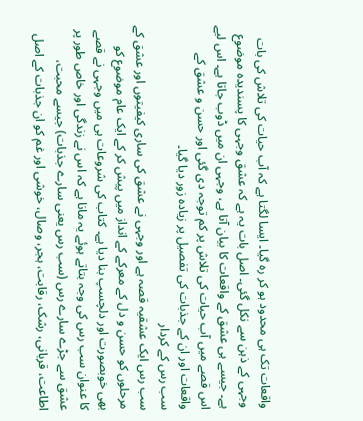واقعات تک ہی محدود ہو کر رہ گیا۔ ایسا لگتا ہے کہ آب حیات کی تلاش کی بات وجہی کے ذہن سے نکل گئی۔ اصل بات یہ ہے کہ عشق وجہی کا پسندیدہ موضوع ہے۔ جیسے ہی عشق کے واقعات کا بیان آتا ہے، وجہی ان میں ڈوب جاتا ہے۔ اس لیے اس قصے میں آب حیات کی تلاش پر کم توجہ دی گئی اور حسن و عشق کے واقعات اور ان کے جذبات کی تفصیل پر زیادہ زور دیا گیا۔
سب رس کے کردار
سب رس ایک عشقیہ قصہ ہے اور وجہی نے عشق کی ساری کیفیتوں اور عشق کے مرحلوں کو حسن و دل کے معرکے کے انداز میں پیش کر کے ایک عام موضوع کو بھی خوبصورت اور دلچسپ بنا دیا ہے۔ کتاب کی شروعات ہی میں وجہی نے قصے کا عنوان سب رس کی وجہ بتاتے ہوئے یہ مانا ہے کہ اس نے زندگی اور خاص طور پر عشق سے جڑے سارے رس (سب رس یعنی سارے جذبات) جیسے محبت، اطاعت، قربانی، رشک، رقابت، ہجر، وصال، خوشی اور غم کو ان جذبات کے اصل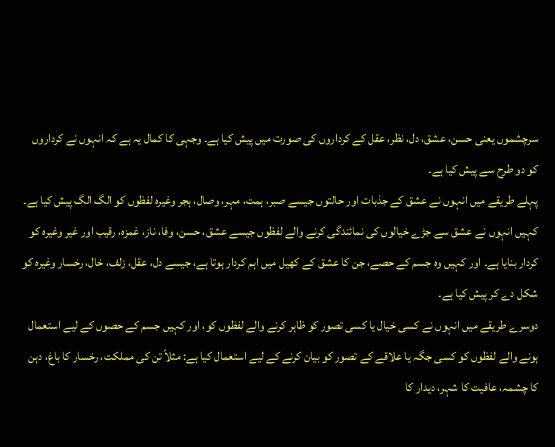سرچشموں یعنی حسن، عشق، دل، نظر، عقل کے کرداروں کی صورت میں پیش کیا ہے۔ وجہی کا کمال یہ ہے کہ انہوں نے کرداروں کو دو طرح سے پیش کیا ہے۔
پہلے طریقے میں انہوں نے عشق کے جذبات اور حالتوں جیسے صبر، ہمت، مہر، وصال، ہجر وغیرہ لفظوں کو الگ الگ پیش کیا ہے۔ کہیں انہوں نے عشق سے جڑے خیالوں کی نمائندگی کرنے والے لفظوں جیسے عشق، حسن، وفا، ناز، غمزہ، رقیب اور غیر وغیرہ کو کردار بنایا ہے۔ اور کہیں وہ جسم کے حصے، جن کا عشق کے کھیل میں اہم کردار ہوتا ہے، جیسے دل، عقل، زلف، خال، رخسار وغیرہ کو شکل دے کر پیش کیا ہے۔
دوسرے طریقے میں انہوں نے کسی خیال یا کسی تصور کو ظاہر کرنے والے لفظوں کو، اور کہیں جسم کے حصوں کے لیے استعمال ہونے والے لفظوں کو کسی جگہ یا علاقے کے تصور کو بیان کرنے کے لیے استعمال کیا ہے: مثلاً تن کی مملکت، رخسار کا باغ، دہن کا چشمہ، عافیت کا شہر، دیدار کا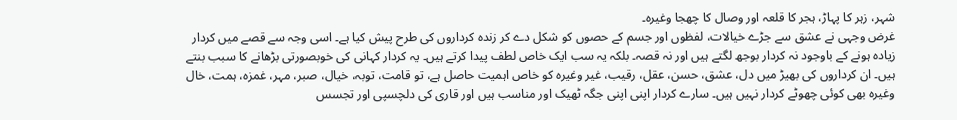شہر، زہر کا پہاڑ، ہجر کا قلعہ اور وصال کا چھجا وغیرہ۔
غرض وجہی نے عشق سے جڑے خیالات، لفظوں اور جسم کے حصوں کو شکل دے کر زندہ کرداروں کی طرح پیش کیا ہے۔ اسی وجہ سے قصے میں کردار زیادہ ہونے کے باوجود نہ کردار بوجھ لگتے ہیں اور نہ قصہ۔ بلکہ یہ سب ایک خاص لطف پیدا کرتے ہیں۔ یہ کردار کہانی کی خوبصورتی بڑھانے کا سبب بنتے ہیں۔ ان کرداروں کی بھیڑ میں دل، عشق، حسن، عقل، رقیب، غیر وغیرہ کو خاص اہمیت حاصل ہے، تو قامت، توبہ، خیال، صبر، مہر، غمزہ، ہمت، خال وغیرہ بھی کوئی چھوٹے کردار نہیں ہیں۔ سارے کردار اپنی اپنی جگہ ٹھیک اور مناسب ہیں اور قاری کی دلچسپی اور تجسس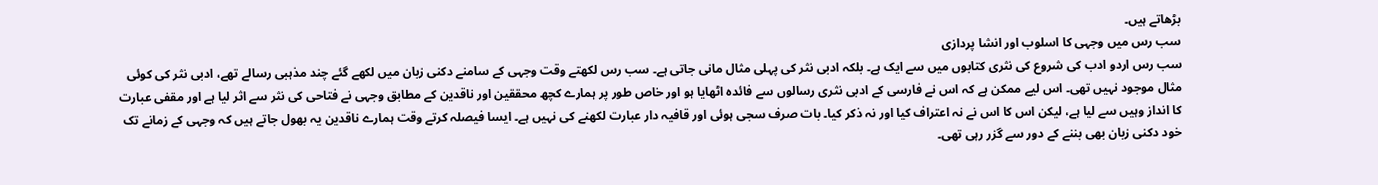بڑھاتے ہیں۔
سب رس میں وجہی کا اسلوب اور انشا پردازی
سب رس اردو ادب کی شروع کی نثری کتابوں میں سے ایک ہے۔ بلکہ ادبی نثر کی پہلی مثال مانی جاتی ہے۔ سب رس لکھتے وقت وجہی کے سامنے دکنی زبان میں لکھے گئے چند مذہبی رسالے تھے، ادبی نثر کی کوئی مثال موجود نہیں تھی۔ اس لیے ممکن ہے کہ اس نے فارسی کے ادبی نثری رسالوں سے فائدہ اٹھایا ہو اور خاص طور پر ہمارے کچھ محققین اور ناقدین کے مطابق وجہی نے فتاحی کی نثر سے اثر لیا ہے اور مقفی عبارت کا انداز وہیں سے لیا ہے، لیکن اس کا اس نے نہ اعتراف کیا اور نہ ذکر کیا۔ بات صرف سجی ہوئی اور قافیہ دار عبارت لکھنے کی نہیں ہے۔ ایسا فیصلہ کرتے وقت ہمارے ناقدین یہ بھول جاتے ہیں کہ وجہی کے زمانے تک خود دکنی زبان بھی بننے کے دور سے گزر رہی تھی۔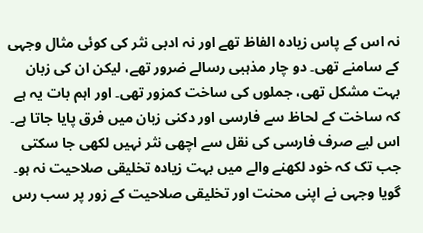نہ اس کے پاس زیادہ الفاظ تھے اور نہ ادبی نثر کی کوئی مثال وجہی کے سامنے تھی۔ دو چار مذہبی رسالے ضرور تھے، لیکن ان کی زبان بہت مشکل تھی، جملوں کی ساخت کمزور تھی۔ اور اہم بات یہ ہے کہ ساخت کے لحاظ سے فارسی اور دکنی زبان میں فرق پایا جاتا ہے۔ اس لیے صرف فارسی کی نقل سے اچھی نثر نہیں لکھی جا سکتی جب تک کہ خود لکھنے والے میں بہت زیادہ تخلیقی صلاحیت نہ ہو۔ گویا وجہی نے اپنی محنت اور تخلیقی صلاحیت کے زور پر سب رس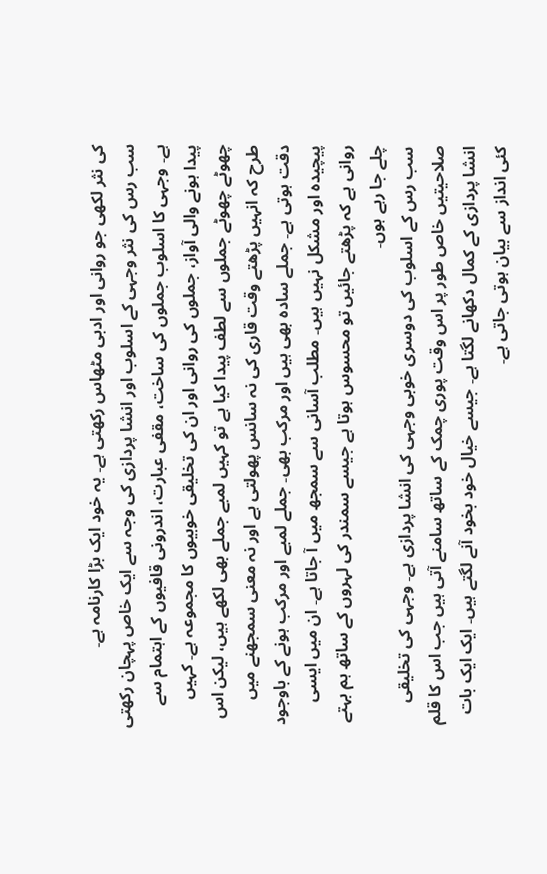کی نثر لکھی جو روانی اور ادبی مٹھاس رکھتی ہے۔ یہ خود ایک بڑا کارنامہ ہے۔
سب رس کی نثر وجہی کے اسلوب اور انشا پردازی کی وجہ سے ایک خاص پہچان رکھتی ہے۔ وجہی کا اسلوب جملوں کی ساخت، مقفی عبارت، اندرونی قافیوں کے اہتمام سے پیدا ہونے والی آواز، جملوں کی روانی اور ان کی تخلیقی خوبیوں کا مجموعہ ہے۔ کہیں چھوٹے چھوٹے جملوں سے لطف پیدا کیا ہے تو کہیں لمبے جملے بھی لکھے ہیں، لیکن اس طرح کہ انہیں پڑھتے وقت قاری کی نہ سانس پھولتی ہے اور نہ معنی سمجھنے میں دقت ہوتی ہے۔ جملے سادہ بھی ہیں اور مرکب بھی۔ جملے لمبے اور مرکب ہونے کے باوجود پیچیدہ اور مشکل نہیں ہیں۔ مطلب آسانی سے سمجھ میں آ جاتا ہے۔ ان میں ایسی روانی ہے کہ پڑھتے جائیں تو محسوس ہوتا ہے جیسے سمندر کی لہروں کے ساتھ ہم بہتے چلے جا رہے ہوں۔
سب رس کے اسلوب کی دوسری خوبی وجہی کی انشا پردازی ہے۔ وجہی کی تخلیقی صلاحیتیں خاص طور پر اس وقت پوری چمک کے ساتھ سامنے آتی ہیں جب اس کا قلم انشا پردازی کے کمال دکھانے لگتا ہے۔ جیسے خیال خود بخود آنے لگتے ہیں۔ ایک ایک بات کئی انداز سے بیان ہوتی جاتی ہے۔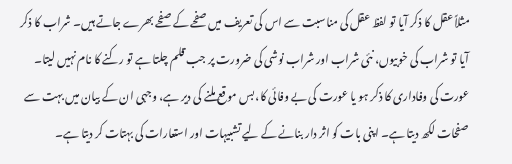مثلاً عقل کا ذکر آیا تو لفظ عقل کی مناسبت سے اس کی تعریف میں صفحے کے صفحے بھرے جاتے ہیں۔ شراب کا ذکر آیا تو شراب کی خوبیوں، نئی شراب اور شراب نوشی کی ضرورت پر جب قلم چلتا ہے تو رکنے کا نام نہیں لیتا۔ عورت کی وفاداری کا ذکر ہو یا عورت کی بے وفائی کا، بس موقع ملنے کی دیر ہے، وجہی ان کے بیان میں بہت سے صفحات لکھ دیتا ہے۔ اپنی بات کو اثر دار بنانے کے لیے تشبیہات اور استعارات کی بہتات کر دیتا ہے۔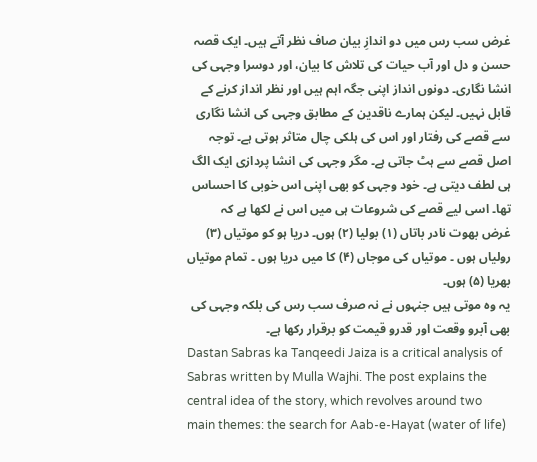غرض سب رس میں دو اندازِ بیان صاف نظر آتے ہیں۔ ایک قصہ حسن و دل اور آب حیات کی تلاش کا بیان، اور دوسرا وجہی کی انشا نگاری۔ دونوں انداز اپنی جگہ اہم ہیں اور نظر انداز کرنے کے قابل نہیں۔ لیکن ہمارے ناقدین کے مطابق وجہی کی انشا نگاری سے قصے کی رفتار اور اس کی ہلکی چال متاثر ہوتی ہے۔ توجہ اصل قصے سے ہٹ جاتی ہے۔ مگر وجہی کی انشا پردازی ایک الگ ہی لطف دیتی ہے۔ خود وجہی کو بھی اپنی اس خوبی کا احساس تھا۔ اسی لیے قصے کی شروعات ہی میں اس نے لکھا ہے کہ
غرض بھوت نادر باتاں (۱) بولیا (۲) ہوں۔ دریا ہو کو موتیاں (۳) رولیاں ہوں ۔ موتیاں کی موجاں (۴) کا میں دریا ہوں ۔ تمام موتیاں بھریا (۵) ہوں۔
یہ وہ موتی ہیں جنہوں نے نہ صرف سب رس کی بلکہ وجہی کی بھی آبرو وقعت اور قدرو قیمت کو برقرار رکھا ہے۔
Dastan Sabras ka Tanqeedi Jaiza is a critical analysis of Sabras written by Mulla Wajhi. The post explains the central idea of the story, which revolves around two main themes: the search for Aab-e-Hayat (water of life)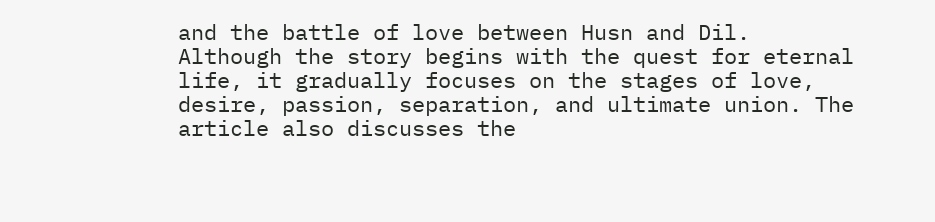and the battle of love between Husn and Dil. Although the story begins with the quest for eternal life, it gradually focuses on the stages of love, desire, passion, separation, and ultimate union. The article also discusses the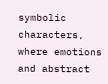symbolic characters, where emotions and abstract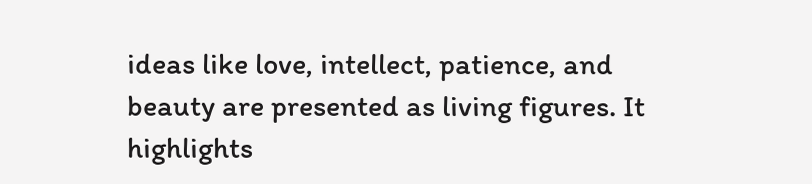ideas like love, intellect, patience, and beauty are presented as living figures. It highlights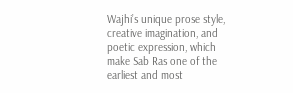Wajhi’s unique prose style, creative imagination, and poetic expression, which make Sab Ras one of the earliest and most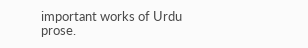important works of Urdu prose.